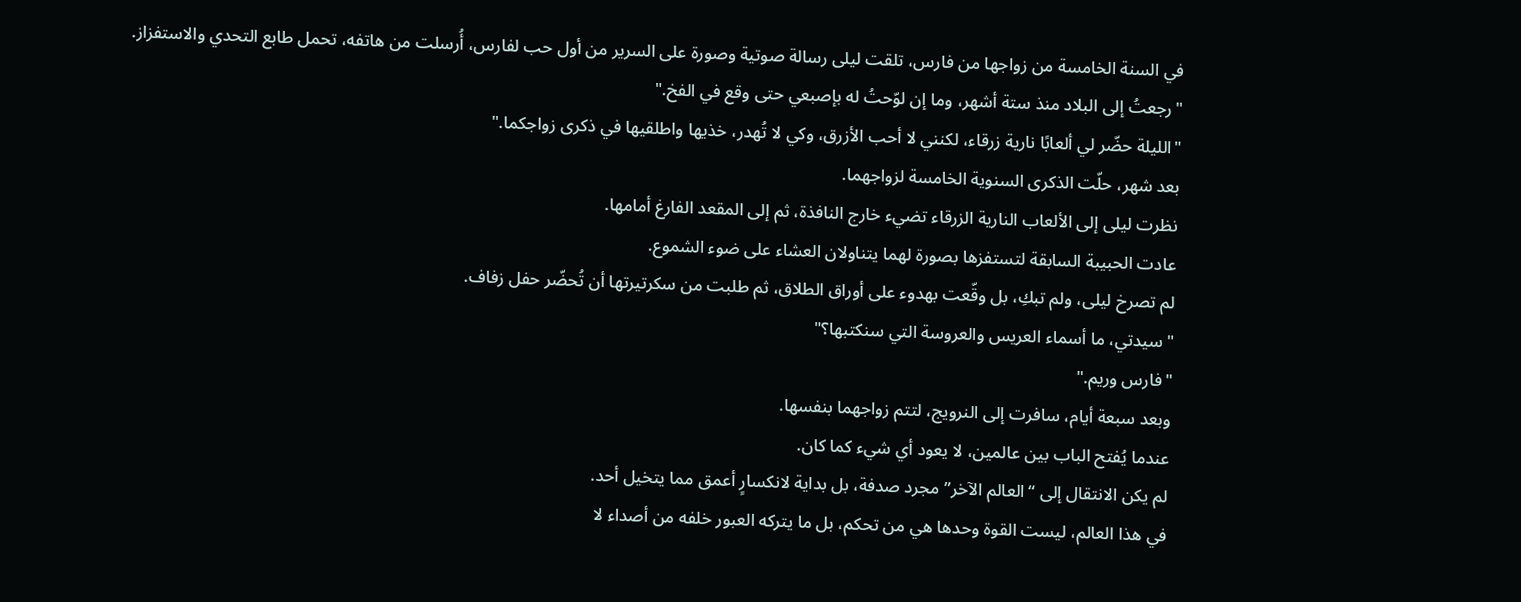في السنة الخامسة من زواجها من فارس، تلقت ليلى رسالة صوتية وصورة على السرير من أول حب لفارس، أُرسلت من هاتفه، تحمل طابع التحدي والاستفزاز.
"رجعتُ إلى البلاد منذ ستة أشهر، وما إن لوّحتُ له بإصبعي حتى وقع في الفخ."
"الليلة حضّر لي ألعابًا نارية زرقاء، لكنني لا أحب الأزرق، وكي لا تُهدر، خذيها واطلقيها في ذكرى زواجكما."
بعد شهر، حلّت الذكرى السنوية الخامسة لزواجهما.
نظرت ليلى إلى الألعاب النارية الزرقاء تضيء خارج النافذة، ثم إلى المقعد الفارغ أمامها.
عادت الحبيبة السابقة لتستفزها بصورة لهما يتناولان العشاء على ضوء الشموع.
لم تصرخ ليلى، ولم تبكِ، بل وقّعت بهدوء على أوراق الطلاق، ثم طلبت من سكرتيرتها أن تُحضّر حفل زفاف.
"سيدتي، ما أسماء العريس والعروسة التي سنكتبها؟"
"فارس وريم."
وبعد سبعة أيام، سافرت إلى النرويج، لتتم زواجهما بنفسها.
عندما يُفتح الباب بين عالمين، لا يعود أي شيء كما كان.
لم يكن الانتقال إلى “العالم الآخر” مجرد صدفة، بل بداية لانكسارٍ أعمق مما يتخيل أحد.
في هذا العالم، ليست القوة وحدها هي من تحكم، بل ما يتركه العبور خلفه من أصداء لا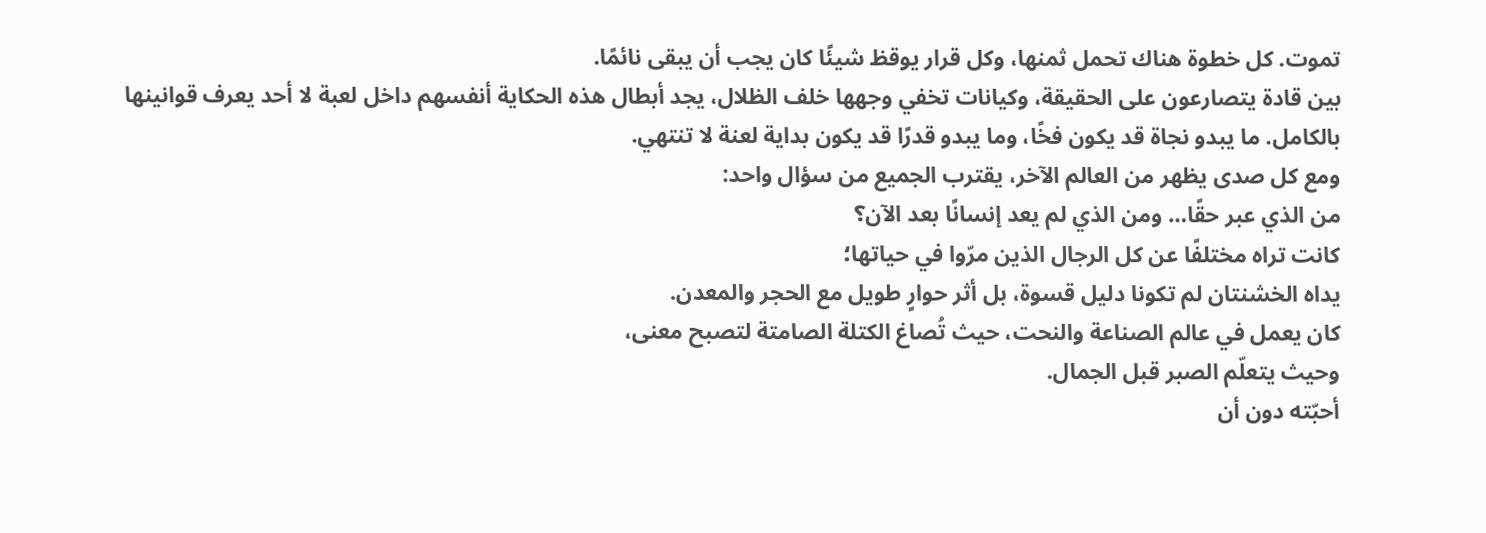تموت. كل خطوة هناك تحمل ثمنها، وكل قرار يوقظ شيئًا كان يجب أن يبقى نائمًا.
بين قادة يتصارعون على الحقيقة، وكيانات تخفي وجهها خلف الظلال، يجد أبطال هذه الحكاية أنفسهم داخل لعبة لا أحد يعرف قوانينها بالكامل. ما يبدو نجاة قد يكون فخًا، وما يبدو قدرًا قد يكون بداية لعنة لا تنتهي.
ومع كل صدى يظهر من العالم الآخر، يقترب الجميع من سؤال واحد:
من الذي عبر حقًا… ومن الذي لم يعد إنسانًا بعد الآن؟
كانت تراه مختلفًا عن كل الرجال الذين مرّوا في حياتها؛
يداه الخشنتان لم تكونا دليل قسوة، بل أثر حوارٍ طويل مع الحجر والمعدن.
كان يعمل في عالم الصناعة والنحت، حيث تُصاغ الكتلة الصامتة لتصبح معنى،
وحيث يتعلّم الصبر قبل الجمال.
أحبّته دون أن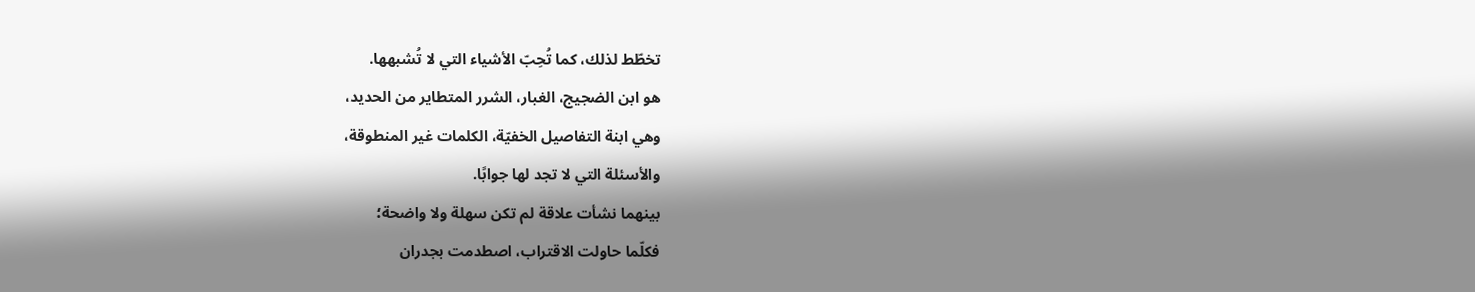تخطّط لذلك، كما تُحِبّ الأشياء التي لا تُشبهها.
هو ابن الضجيج، الغبار، الشرر المتطاير من الحديد،
وهي ابنة التفاصيل الخفيّة، الكلمات غير المنطوقة،
والأسئلة التي لا تجد لها جوابًا.
بينهما نشأت علاقة لم تكن سهلة ولا واضحة؛
فكلّما حاولت الاقتراب، اصطدمت بجدران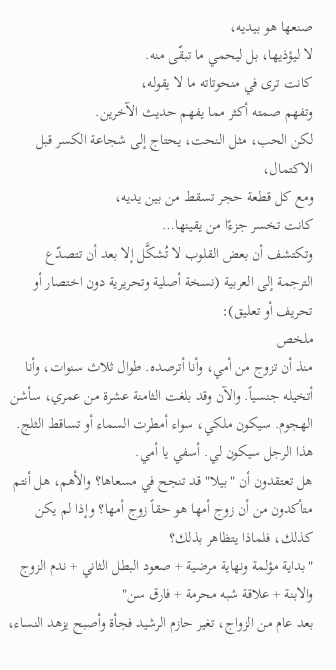صنعها هو بيديه،
لا ليؤذيها، بل ليحمي ما تبقّى منه.
كانت ترى في منحوتاته ما لا يقوله،
وتفهم صمته أكثر مما يفهم حديث الآخرين.
لكن الحب، مثل النحت، يحتاج إلى شجاعة الكسر قبل الاكتمال،
ومع كل قطعة حجر تسقط من بين يديه،
كانت تخسر جزءًا من يقينها…
وتكتشف أن بعض القلوب لا تُشكَّل إلا بعد أن تتصدّع
الترجمة إلى العربية (نسخة أصلية وتحريرية دون اختصار أو تحريف أو تعليق):
ملخص
منذ أن تزوج من أمي، وأنا أترصده. طوال ثلاث سنوات، وأنا أتخيله جنسياً. والآن وقد بلغت الثامنة عشرة من عمري، سأشن الهجوم. سيكون ملكي، سواء أمطرت السماء أو تساقط الثلج. هذا الرجل سيكون لي. أسفي يا أمي.
هل تعتقدون أن "بيلا" قد تنجح في مسعاها؟ والأهم، هل أنتم متأكدون من أن زوج أمها هو حقاً زوج أمها؟ وإذا لم يكن كذلك، فلماذا يتظاهر بذلك؟
"بداية مؤلمة ونهاية مرضية + صعود البطل الثاني + ندم الزوج والابنة + علاقة شبه محرمة + فارق سن"
بعد عام من الزواج، تغير حازم الرشيد فجأة وأصبح يزهد النساء،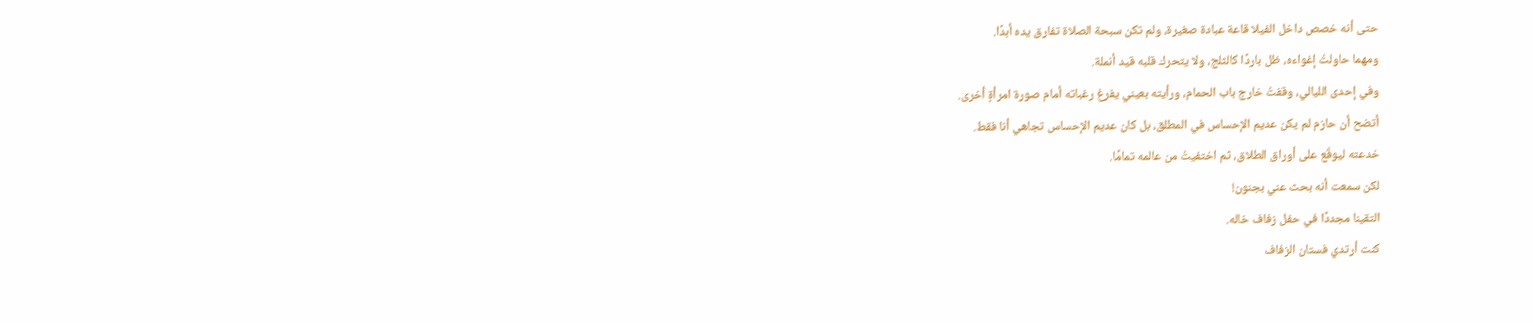حتى أنه خصص داخل الفيلا قاعة عبادة صغيرة، ولم تكن سبحة الصلاة تفارق يده أبدًا.
ومهما حاولتُ إغواءه، ظل باردًا كالثلج، ولا يتحرك قلبه قيد أنملة.
وفي إحدى الليالي، وقفتُ خارج باب الحمام، ورأيته بعيني يفرغ رغباته أمام صورة امرأةٍ أخرى.
أتضح أن حازم لم يكن عديم الإحساس في المطلق، بل كان عديم الإحساس تجاهي أنا فقط.
خدعته ليوقّع على أوراق الطلاق، ثم اختفيتُ من عالمه تمامًا.
لكن سمعت أنه بحث عني بجنون!
التقينا مجددًا في حفل زفاف خاله.
كنت أرتدي فستان الزفاف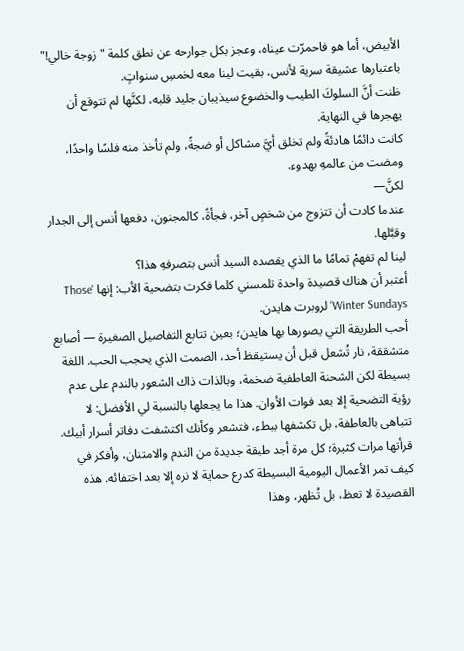الأبيض، أما هو فاحمرّت عيناه، وعجز بكل جوارحه عن نطق كلمة "زوجة خالي!"
باعتبارها عشيقة سرية لأنس، بقيت لينا معه لخمسِ سنواتٍ.
ظنت أنَّ السلوكَ الطيب والخضوع سيذيبان جليد قلبه، لكنَّها لم تتوقع أن يهجرها في النهاية.
كانت دائمًا هادئةً ولم تخلق أيَّ مشاكل أو ضجةً، ولم تأخذ منه فلسًا واحدًا، ومضت من عالمهِ بهدوء.
لكنَّ—
عندما كادت أن تتزوج من شخصٍ آخر، فجأةً، كالمجنون، دفعها أنس إلى الجدار وقبَّلها.
لينا لم تفهمْ تمامًا ما الذي يقصده السيد أنس بتصرفهِ هذا؟
أعتبر أن هناك قصيدة واحدة تلمسني كلما فكرت بتضحية الأب: إنها 'Those Winter Sundays' لروبرت هايدن.
أحب الطريقة التي يصورها بها هايدن؛ بعين تتابع التفاصيل الصغيرة — أصابع متشققة، نار تُشعل قبل أن يستيقظ أحد، الصمت الذي يحجب الحب. اللغة بسيطة لكن الشحنة العاطفية ضخمة، وبالذات ذاك الشعور بالندم على عدم رؤية التضحية إلا بعد فوات الأوان. هذا ما يجعلها بالنسبة لي الأفضل: لا تتباهى بالعاطفة، بل تكشفها ببطء، فتشعر وكأنك اكتشفت دفاتر أسرار أبيك.
قرأتها مرات كثيرة؛ كل مرة أجد طبقة جديدة من الندم والامتنان، وأفكر في كيف تمر الأعمال اليومية البسيطة كدرع حماية لا نره إلا بعد اختفائه. هذه القصيدة لا تعظ، بل تُظهر، وهذا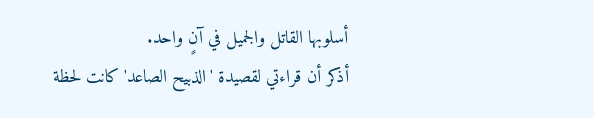أسلوبها القاتل والجميل في آنٍ واحد.
أذكر أن قراءتي لقصيدة 'الذبيح الصاعد' كانت لحظة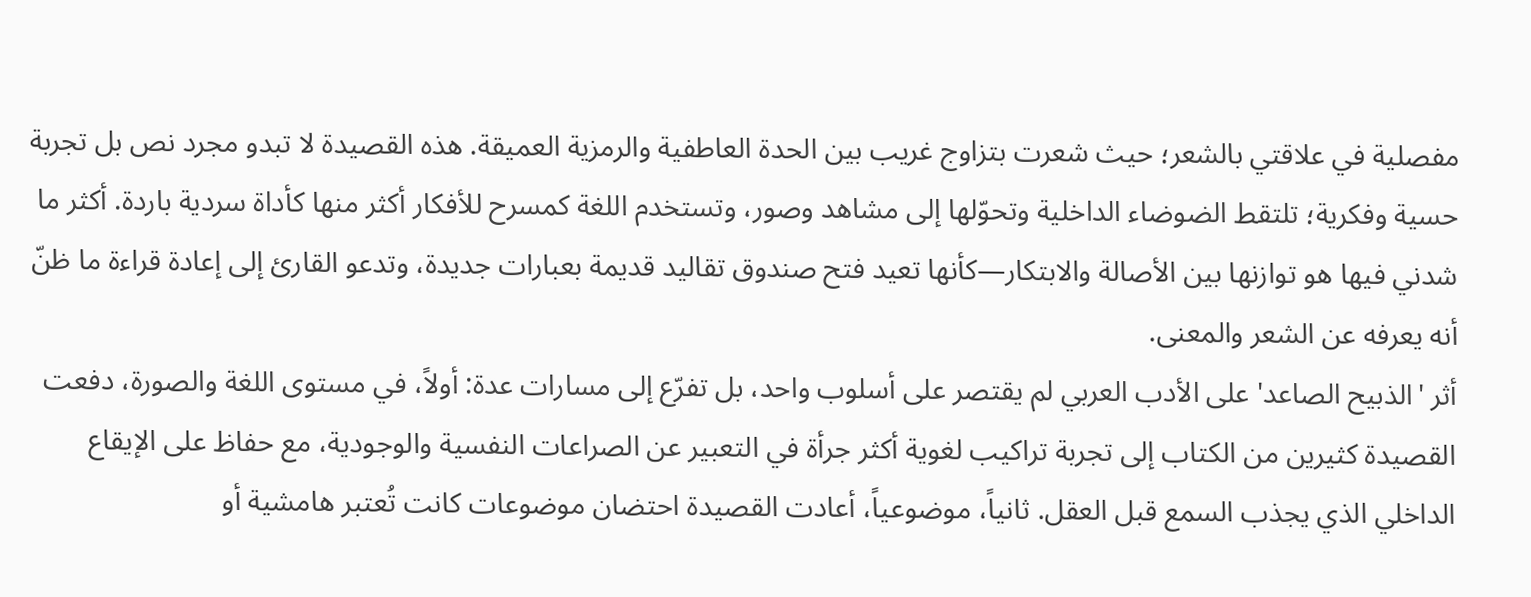مفصلية في علاقتي بالشعر؛ حيث شعرت بتزاوج غريب بين الحدة العاطفية والرمزية العميقة. هذه القصيدة لا تبدو مجرد نص بل تجربة حسية وفكرية؛ تلتقط الضوضاء الداخلية وتحوّلها إلى مشاهد وصور، وتستخدم اللغة كمسرح للأفكار أكثر منها كأداة سردية باردة. أكثر ما شدني فيها هو توازنها بين الأصالة والابتكار—كأنها تعيد فتح صندوق تقاليد قديمة بعبارات جديدة، وتدعو القارئ إلى إعادة قراءة ما ظنّ أنه يعرفه عن الشعر والمعنى.
أثر 'الذبيح الصاعد' على الأدب العربي لم يقتصر على أسلوب واحد، بل تفرّع إلى مسارات عدة: أولاً، في مستوى اللغة والصورة، دفعت القصيدة كثيرين من الكتاب إلى تجربة تراكيب لغوية أكثر جرأة في التعبير عن الصراعات النفسية والوجودية، مع حفاظ على الإيقاع الداخلي الذي يجذب السمع قبل العقل. ثانياً، موضوعياً، أعادت القصيدة احتضان موضوعات كانت تُعتبر هامشية أو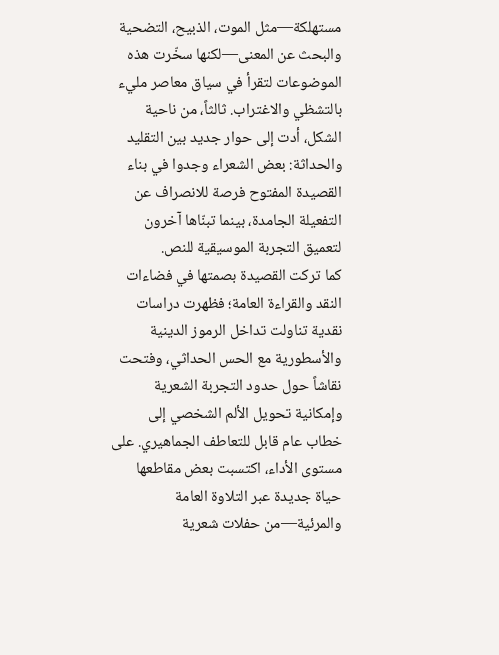مستهلكة—مثل الموت، الذبيح، التضحية والبحث عن المعنى—لكنها سخّرت هذه الموضوعات لتقرأ في سياق معاصر مليء بالتشظي والاغتراب. ثالثاً، من ناحية الشكل، أدت إلى حوار جديد بين التقليد والحداثة: بعض الشعراء وجدوا في بناء القصيدة المفتوح فرصة للانصراف عن التفعيلة الجامدة، بينما تبنّاها آخرون لتعميق التجربة الموسيقية للنص.
كما تركت القصيدة بصمتها في فضاءات النقد والقراءة العامة؛ فظهرت دراسات نقدية تناولت تداخل الرموز الدينية والأسطورية مع الحس الحداثي، وفتحت نقاشاً حول حدود التجربة الشعرية وإمكانية تحويل الألم الشخصي إلى خطاب عام قابل للتعاطف الجماهيري. على مستوى الأداء، اكتسبت بعض مقاطعها حياة جديدة عبر التلاوة العامة والمرئية—من حفلات شعرية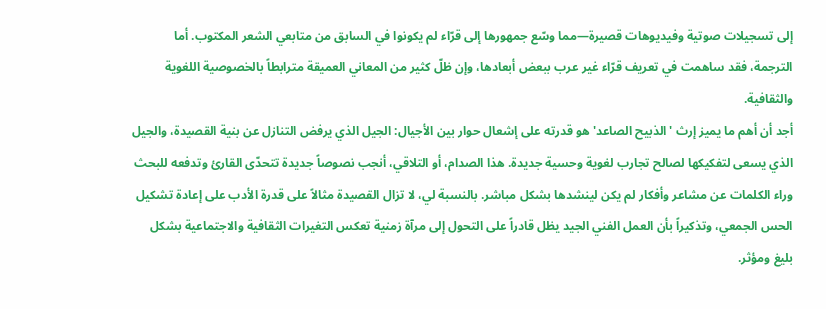إلى تسجيلات صوتية وفيديوهات قصيرة—مما وسّع جمهورها إلى قرّاء لم يكونوا في السابق من متابعي الشعر المكتوب. أما الترجمة، فقد ساهمت في تعريف قرّاء غير عرب ببعض أبعادها، وإن ظلّ كثير من المعاني العميقة مترابطاً بالخصوصية اللغوية والثقافية.
أجد أن أهم ما يميز إرث 'الذبيح الصاعد' هو قدرته على إشعال حوار بين الأجيال: الجيل الذي يرفض التنازل عن بنية القصيدة، والجيل الذي يسعى لتفكيكها لصالح تجارب لغوية وحسية جديدة. هذا الصدام، أو التلاقي، أنجب نصوصاً جديدة تتحدّى القارئ وتدفعه للبحث وراء الكلمات عن مشاعر وأفكار لم يكن لينشدها بشكل مباشر. بالنسبة لي، لا تزال القصيدة مثالاً على قدرة الأدب على إعادة تشكيل الحس الجمعي، وتذكيراً بأن العمل الفني الجيد يظل قادراً على التحول إلى مرآة زمنية تعكس التغيرات الثقافية والاجتماعية بشكل بليغ ومؤثر.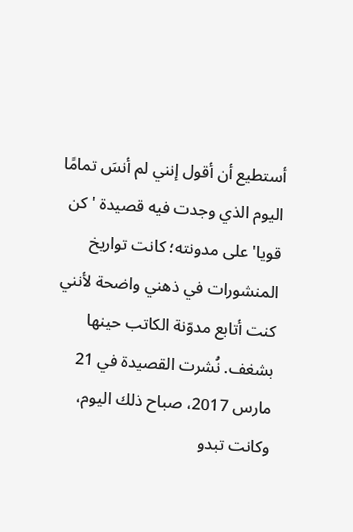أستطيع أن أقول إنني لم أنسَ تمامًا اليوم الذي وجدت فيه قصيدة 'كن قويا' على مدونته؛ كانت تواريخ المنشورات في ذهني واضحة لأنني كنت أتابع مدوّنة الكاتب حينها بشغف. نُشرت القصيدة في 21 مارس 2017، صباح ذلك اليوم، وكانت تبدو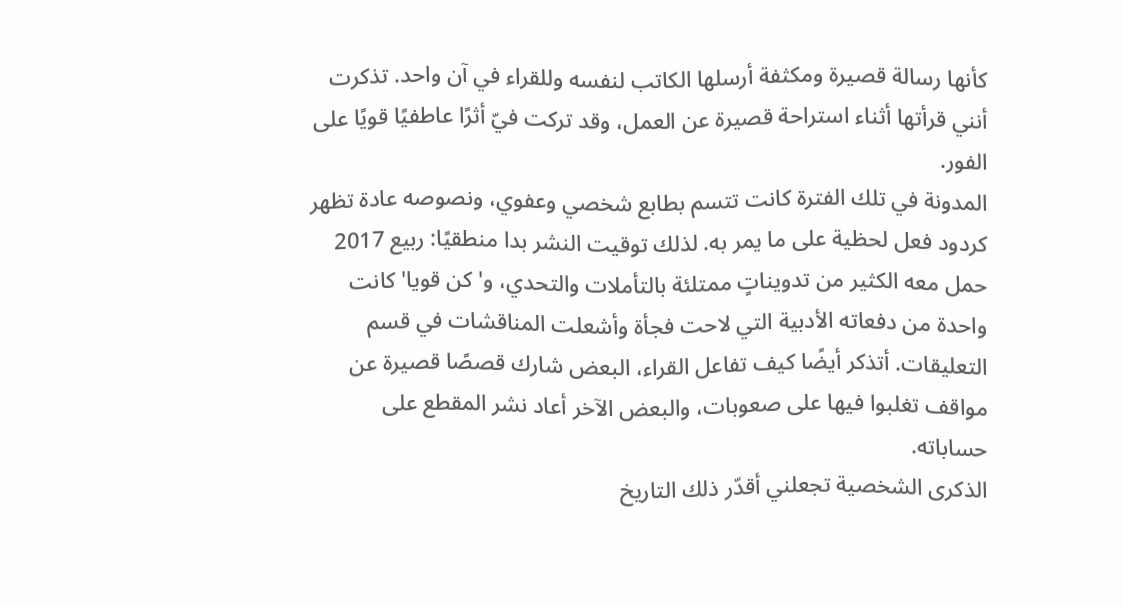كأنها رسالة قصيرة ومكثفة أرسلها الكاتب لنفسه وللقراء في آن واحد. تذكرت أنني قرأتها أثناء استراحة قصيرة عن العمل، وقد تركت فيّ أثرًا عاطفيًا قويًا على الفور.
المدونة في تلك الفترة كانت تتسم بطابع شخصي وعفوي، ونصوصه عادة تظهر كردود فعل لحظية على ما يمر به. لذلك توقيت النشر بدا منطقيًا: ربيع 2017 حمل معه الكثير من تدويناتٍ ممتلئة بالتأملات والتحدي، و'كن قويا' كانت واحدة من دفعاته الأدبية التي لاحت فجأة وأشعلت المناقشات في قسم التعليقات. أتذكر أيضًا كيف تفاعل القراء، البعض شارك قصصًا قصيرة عن مواقف تغلبوا فيها على صعوبات، والبعض الآخر أعاد نشر المقطع على حساباته.
الذكرى الشخصية تجعلني أقدّر ذلك التاريخ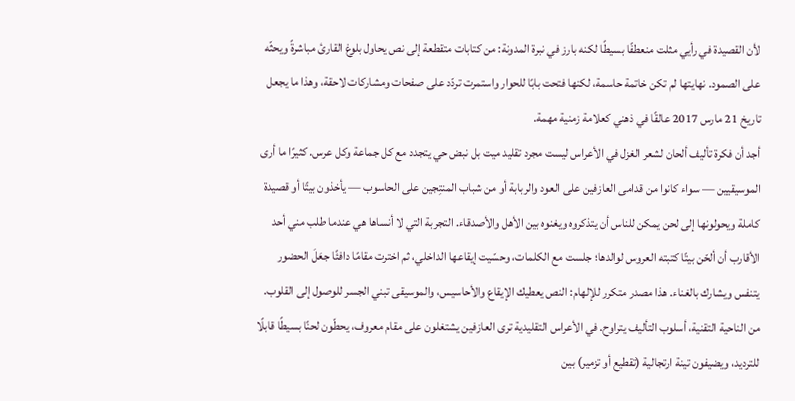لأن القصيدة في رأيي مثلت منعطفًا بسيطًا لكنه بارز في نبرة المدونة: من كتابات متقطعة إلى نص يحاول بلوغ القارئ مباشرةً ويحثّه على الصمود. نهايتها لم تكن خاتمة حاسمة، لكنها فتحت بابًا للحوار واستمرت تردّد على صفحات ومشاركات لاحقة، وهذا ما يجعل تاريخ 21 مارس 2017 عالقًا في ذهني كعلامة زمنية مهمة.
أجد أن فكرة تأليف ألحان لشعر الغزل في الأعراس ليست مجرد تقليد ميت بل نبض حي يتجدد مع كل جماعة وكل عرس. كثيرًا ما أرى الموسيقيين — سواء كانوا من قدامى العازفين على العود والربابة أو من شباب المنتِجين على الحاسوب — يأخذون بيتًا أو قصيدة كاملة ويحولونها إلى لحن يمكن للناس أن يتذكروه ويغنوه بين الأهل والأصدقاء. التجربة التي لا أنساها هي عندما طلب مني أحد الأقارب أن ألحّن بيتًا كتبته العروس لوالدها؛ جلست مع الكلمات، وحسّيت إيقاعها الداخلي، ثم اخترت مقامًا دافئًا جعَلَ الحضور يتنفس ويشارك بالغناء. هذا مصدر متكرر للإلهام: النص يعطيك الإيقاع والأحاسيس، والموسيقى تبني الجسر للوصول إلى القلوب.
من الناحية التقنية، أسلوب التأليف يتراوح. في الأعراس التقليدية ترى العازفين يشتغلون على مقام معروف، يحطّون لحنًا بسيطًا قابلًا للترديد، ويضيفون تينة ارتجالية (تقطيع أو تزمير) بين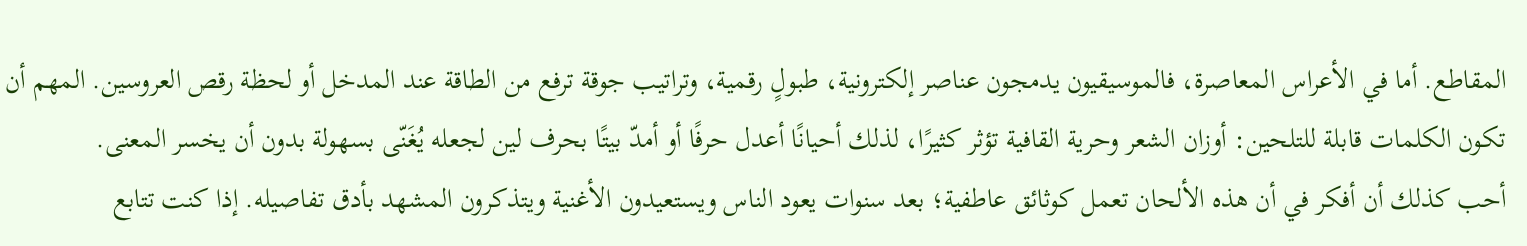المقاطع. أما في الأعراس المعاصرة، فالموسيقيون يدمجون عناصر إلكترونية، طبولٍ رقمية، وتراتيب جوقة ترفع من الطاقة عند المدخل أو لحظة رقص العروسين. المهم أن تكون الكلمات قابلة للتلحين: أوزان الشعر وحرية القافية تؤثر كثيرًا، لذلك أحيانًا أعدل حرفًا أو أمدّ بيتًا بحرف لين لجعله يُغَنّى بسهولة بدون أن يخسر المعنى.
أحب كذلك أن أفكر في أن هذه الألحان تعمل كوثائق عاطفية؛ بعد سنوات يعود الناس ويستعيدون الأغنية ويتذكرون المشهد بأدق تفاصيله. إذا كنت تتابع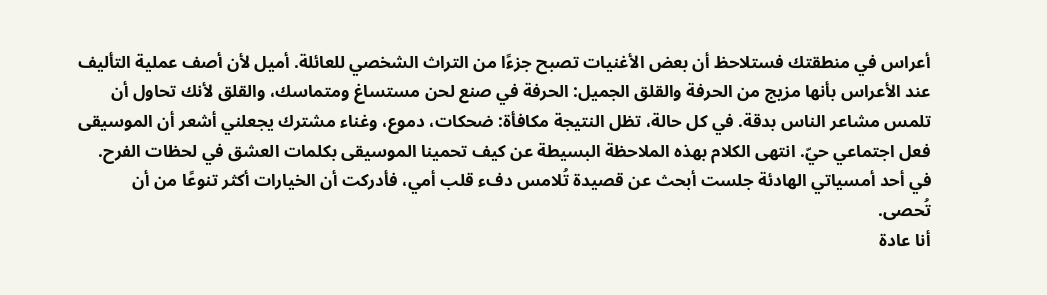أعراس في منطقتك فستلاحظ أن بعض الأغنيات تصبح جزءًا من التراث الشخصي للعائلة. أميل لأن أصف عملية التأليف عند الأعراس بأنها مزيج من الحرفة والقلق الجميل: الحرفة في صنع لحن مستساغ ومتماسك، والقلق لأنك تحاول أن تلمس مشاعر الناس بدقة. في كل حالة، تظل النتيجة مكافأة: ضحكات، دموع، وغناء مشترك يجعلني أشعر أن الموسيقى فعل اجتماعي حيّ. انتهى الكلام بهذه الملاحظة البسيطة عن كيف تحمينا الموسيقى بكلمات العشق في لحظات الفرح.
في أحد أمسياتي الهادئة جلست أبحث عن قصيدة تُلامس دفء قلب أمي، فأدركت أن الخيارات أكثر تنوعًا من أن تُحصى.
أنا عادة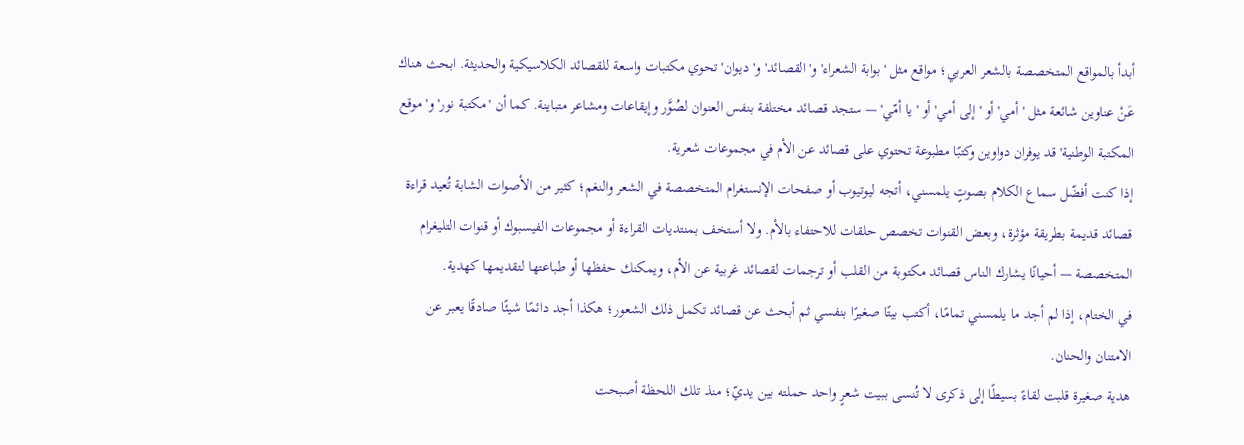أبدأ بالمواقع المتخصصة بالشعر العربي؛ مواقع مثل 'بوابة الشعراء' و'القصائد' و'ديوان' تحوي مكتبات واسعة للقصائد الكلاسيكية والحديثة. ابحث هناك عَنْ عناوين شائعة مثل 'أمي' أو 'إلى أمي' أو 'يا أمّي' — ستجد قصائد مختلفة بنفس العنوان لصُوَّر وإيقاعات ومشاعر متباينة. كما أن 'مكتبة نور' و'موقع المكتبة الوطنية' قد يوفران دواوين وكتبًا مطبوعة تحتوي على قصائد عن الأم في مجموعات شعرية.
إذا كنت أفضّل سماع الكلام بصوتٍ يلمسني، أتجه ليوتيوب أو صفحات الإنستغرام المتخصصة في الشعر والنغم؛ كثير من الأصوات الشابة تُعيد قراءة قصائد قديمة بطريقة مؤثرة، وبعض القنوات تخصص حلقات للاحتفاء بالأم. ولا أستخف بمنتديات القراءة أو مجموعات الفيسبوك أو قنوات التليغرام المتخصصة — أحيانًا يشارك الناس قصائد مكتوبة من القلب أو ترجمات لقصائد غربية عن الأم، ويمكنك حفظها أو طباعتها لتقديمها كهدية.
في الختام، إذا لم أجد ما يلمسني تمامًا، أكتب بيتًا صغيرًا بنفسي ثم أبحث عن قصائد تكمل ذلك الشعور؛ هكذا أجد دائمًا شيئًا صادقًا يعبر عن الامتنان والحنان.
هدية صغيرة قلبت لقاءً بسيطًا إلى ذكرى لا تُنسى ببيت شعرٍ واحد حملته بين يديّ؛ منذ تلك اللحظة أصبحت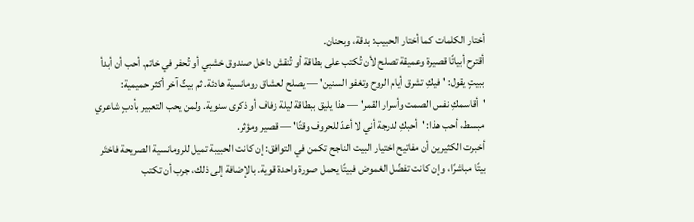أختار الكلمات كما أختار الحبيب: بدقة، وبحنان.
أقترح أبياتًا قصيرة وعميقة تصلح لأن تُكتب على بطاقة أو تُنقش داخل صندوق خشبي أو تُحفر في خاتم. أحب أن أبدأ ببيتٍ يقول: 'فيكِ تشرق أيام الروح وتغفو السنين' — يصلح لعشاق رومانسية هادئة. ثم بيتٌ آخر أكثر حميمية: 'أقاسمكِ نفس الصمت وأسرار القمر' — هذا يليق ببطاقة ليلة زفاف أو ذكرى سنوية. ولمن يحب التعبير بأدبٍ شاعري مبسط، أحب هذا: 'أحبكِ لدرجة أني لا أعدّ للحروف وقتًا' — قصير ومؤثر.
أخبرت الكثيرين أن مفاتيح اختيار البيت الناجح تكمن في التوافق: إن كانت الحبيبة تميل للرومانسية الصريحة فاختَر بيتًا مباشرًا، وإن كانت تفضّل الغموض فبيتًا يحمل صورة واحدة قوية. بالإضافة إلى ذلك، جرب أن تكتب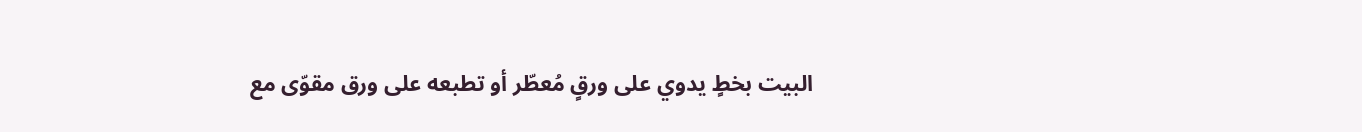البيت بخطٍ يدوي على ورقٍ مُعطّر أو تطبعه على ورق مقوّى مع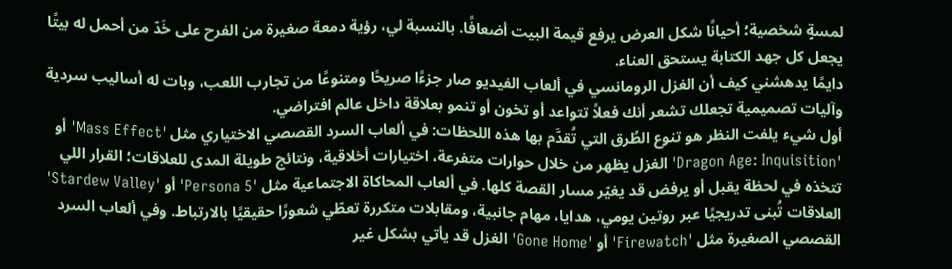لمسةٍ شخصية؛ أحيانًا شكل العرض يرفع قيمة البيت أضعافًا. بالنسبة لي، رؤية دمعة صغيرة من الفرح على خَدّ من أحمل له بيتًا يجعل كل جهد الكتابة يستحق العناء.
دايمًا يدهشني كيف أن الغزل الرومانسي في ألعاب الفيديو صار جزءًا صريحًا ومتنوعًا من تجارب اللعب، وبات له أساليب سردية وآليات تصميمية تجعلك تشعر أنك فعلاً تتواعد أو تخون أو تنمو بعلاقة داخل عالم افتراضي.
أول شيء يلفت النظر هو تنوع الطُرق التي تُقدَّم بها هذه اللحظات: في ألعاب السرد القصصي الاختياري مثل 'Mass Effect' أو 'Dragon Age: Inquisition' الغزل يظهر من خلال حوارات متفرعة، اختيارات أخلاقية، ونتائج طويلة المدى للعلاقات؛ القرار اللي تتخذه في لحظة يقبل أو يرفض قد يغيّر مسار القصة كلها. في ألعاب المحاكاة الاجتماعية مثل 'Persona 5' أو 'Stardew Valley' العلاقات تُبنى تدريجيًا عبر روتين يومي، هدايا، مهام جانبية، ومقابلات متكررة تعطّي شعورًا حقيقيًا بالارتباط. وفي ألعاب السرد القصصي الصغيرة مثل 'Firewatch' أو 'Gone Home' الغزل قد يأتي بشكل غير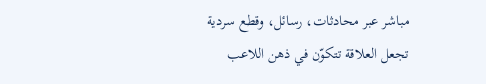مباشر عبر محادثات، رسائل، وقطع سردية تجعل العلاقة تتكوّن في ذهن اللاعب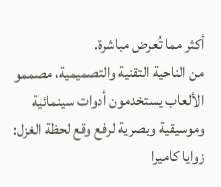أكثر مما تُعرض مباشرة.
من الناحية التقنية والتصميمية، مصممو الألعاب يستخدمون أدوات سينمائية وموسيقية وبصرية لرفع وقع لحظة الغزل: زوايا كاميرا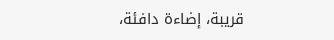قريبة، إضاءة دافئة،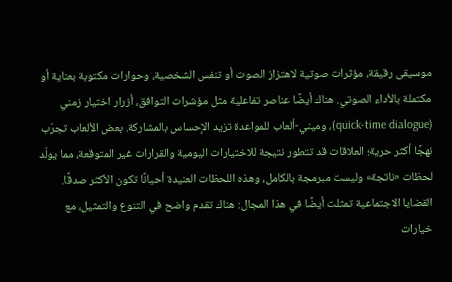موسيقى رقيقة، مؤثرات صوتية لاهتزاز الصوت أو تنفس الشخصية، وحوارات مكتوبة بعناية أو مكتملة بالأداء الصوتي. هناك أيضًا عناصر تفاعلية مثل مؤشرات التوافق، أزرار اختيار زمني (quick-time dialogue)، وميني-ألعاب للمواعدة تزيد الإحساس بالمشاركة. بعض الألعاب تجرّب نهجًا أكثر حرية؛ العلاقات قد تتطور نتيجة للاختيارات اليومية والقرارات غير المتوقعة، مما يولّد لحظات «ناتجة» وليست مبرمجة بالكامل، وهذه اللحظات العنيدة أحيانًا تكون الأكثر صدقًا.
القضايا الاجتماعية تمثلت أيضًا في هذا المجال: هناك تقدم واضح في التنوع والتمثيل، مع خيارات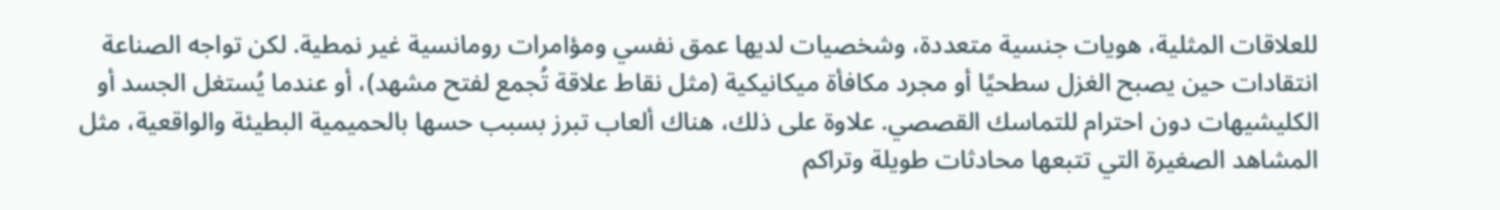للعلاقات المثلية، هويات جنسية متعددة، وشخصيات لديها عمق نفسي ومؤامرات رومانسية غير نمطية. لكن تواجه الصناعة انتقادات حين يصبح الغزل سطحيًا أو مجرد مكافأة ميكانيكية (مثل نقاط علاقة تُجمع لفتح مشهد)، أو عندما يُستغل الجسد أو الكليشيهات دون احترام للتماسك القصصي. علاوة على ذلك، هناك ألعاب تبرز بسبب حسها بالحميمية البطيئة والواقعية، مثل المشاهد الصغيرة التي تتبعها محادثات طويلة وتراكم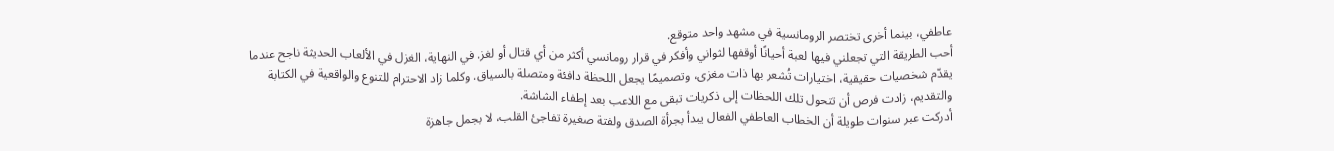عاطفي، بينما أخرى تختصر الرومانسية في مشهد واحد متوقع.
أحب الطريقة التي تجعلني فيها لعبة أحيانًا أوقفها لثواني وأفكر في قرار رومانسي أكثر من أي قتال أو لغز. في النهاية، الغزل في الألعاب الحديثة ناجح عندما يقدّم شخصيات حقيقية، اختيارات تُشعر بها ذات مغزى، وتصميمًا يجعل اللحظة دافئة ومتصلة بالسياق. وكلما زاد الاحترام للتنوع والواقعية في الكتابة والتقديم، زادت فرص أن تتحول تلك اللحظات إلى ذكريات تبقى مع اللاعب بعد إطفاء الشاشة.
أدركت عبر سنوات طويلة أن الخطاب العاطفي الفعال يبدأ بجرأة الصدق ولفتة صغيرة تفاجئ القلب، لا بجمل جاهزة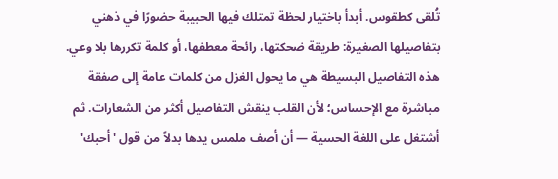تُلقى كطقوس. أبدأ باختيار لحظة تمتلك فيها الحبيبة حضورًا في ذهني بتفاصيلها الصغيرة: طريقة ضحكتها، رائحة معطفها، أو كلمة تكررها بلا وعي. هذه التفاصيل البسيطة هي ما يحول الغزل من كلمات عامة إلى صفقة مباشرة مع الإحساس؛ لأن القلب ينقش التفاصيل أكثر من الشعارات. ثم أشتغل على اللغة الحسية — أن أصف ملمس يدها بدلاً من قول 'أحبك'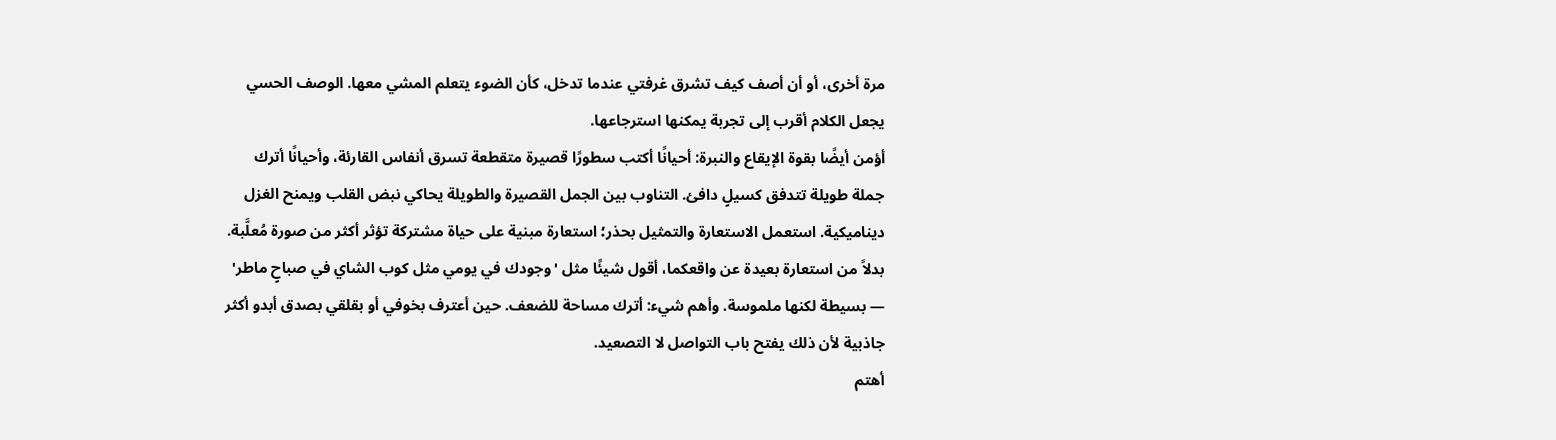مرة أخرى، أو أن أصف كيف تشرق غرفتي عندما تدخل، كأن الضوء يتعلم المشي معها. الوصف الحسي يجعل الكلام أقرب إلى تجربة يمكنها استرجاعها.
أؤمن أيضًا بقوة الإيقاع والنبرة: أحيانًا أكتب سطورًا قصيرة متقطعة تسرق أنفاس القارئة، وأحيانًا أترك جملة طويلة تتدفق كسيلٍ دافئ. التناوب بين الجمل القصيرة والطويلة يحاكي نبض القلب ويمنح الغزل ديناميكية. استعمل الاستعارة والتمثيل بحذر؛ استعارة مبنية على حياة مشتركة تؤثر أكثر من صورة مُعلَّبة. بدلاً من استعارة بعيدة عن واقعكما، أقول شيئًا مثل 'وجودك في يومي مثل كوب الشاي في صباحٍ ماطر' — بسيطة لكنها ملموسة. وأهم شيء: أترك مساحة للضعف. حين أعترف بخوفي أو بقلقي بصدق أبدو أكثر جاذبية لأن ذلك يفتح باب التواصل لا التصعيد.
أهتم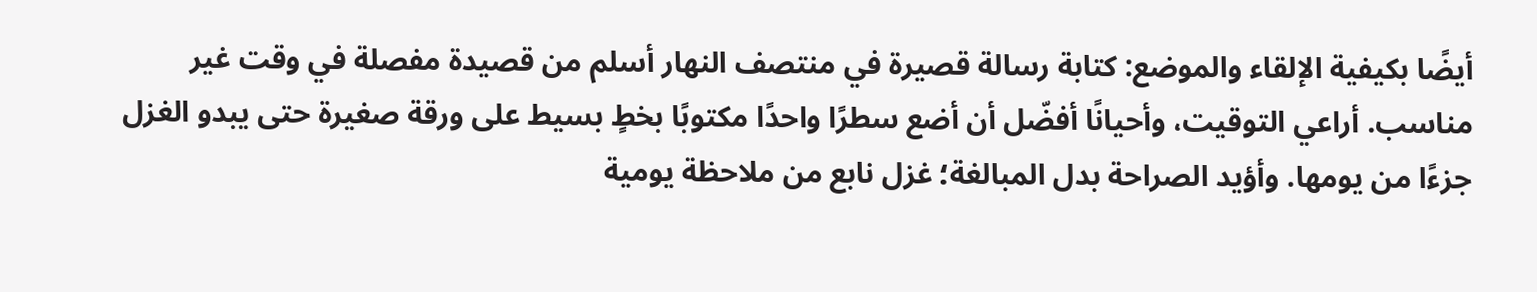أيضًا بكيفية الإلقاء والموضع: كتابة رسالة قصيرة في منتصف النهار أسلم من قصيدة مفصلة في وقت غير مناسب. أراعي التوقيت، وأحيانًا أفضّل أن أضع سطرًا واحدًا مكتوبًا بخطٍ بسيط على ورقة صغيرة حتى يبدو الغزل جزءًا من يومها. وأؤيد الصراحة بدل المبالغة؛ غزل نابع من ملاحظة يومية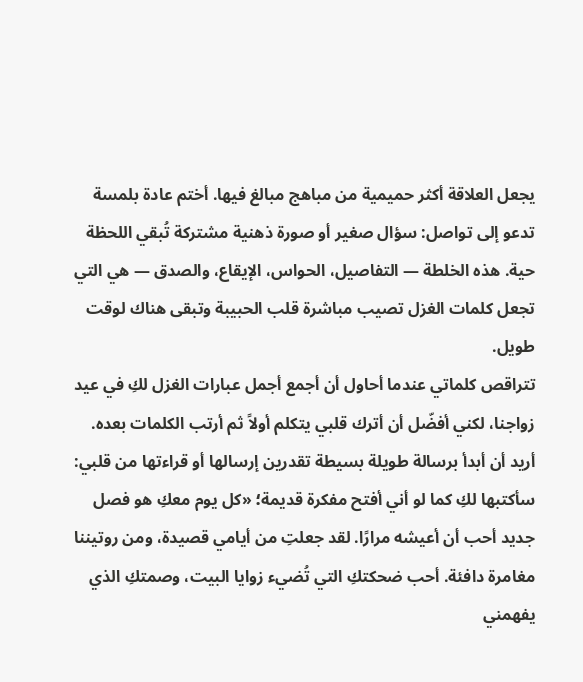يجعل العلاقة أكثر حميمية من مباهج مبالغ فيها. أختم عادة بلمسة تدعو إلى تواصل: سؤال صغير أو صورة ذهنية مشتركة تُبقي اللحظة حية. هذه الخلطة — التفاصيل، الحواس، الإيقاع، والصدق — هي التي تجعل كلمات الغزل تصيب مباشرة قلب الحبيبة وتبقى هناك لوقت طويل.
تتراقص كلماتي عندما أحاول أن أجمع أجمل عبارات الغزل لكِ في عيد زواجنا، لكني أفضّل أن أترك قلبي يتكلم أولاً ثم أرتب الكلمات بعده.
أريد أن أبدأ برسالة طويلة بسيطة تقدرين إرسالها أو قراءتها من قلبي: سأكتبها لكِ كما لو أني أفتح مفكرة قديمة؛ «كل يوم معكِ هو فصل جديد أحب أن أعيشه مرارًا. لقد جعلتِ من أيامي قصيدة، ومن روتيننا مغامرة دافئة. أحب ضحكتكِ التي تُضيء زوايا البيت، وصمتكِ الذي يفهمني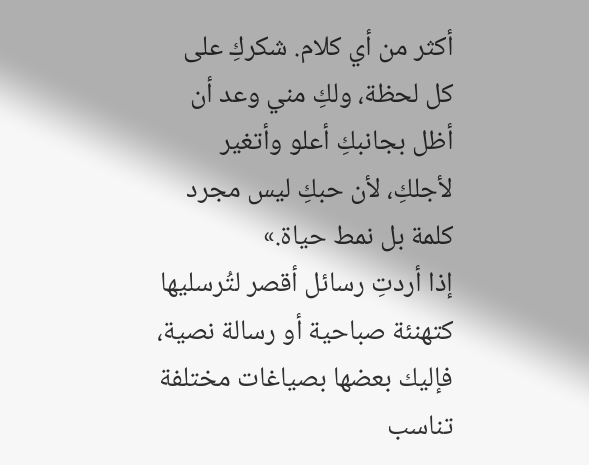أكثر من أي كلام. شكركِ على كل لحظة، ولكِ مني وعد أن أظل بجانبكِ أعلو وأتغير لأجلكِ، لأن حبكِ ليس مجرد كلمة بل نمط حياة.»
إذا أردتِ رسائل أقصر لتُرسليها كتهنئة صباحية أو رسالة نصية، فإليك بعضها بصياغات مختلفة تناسب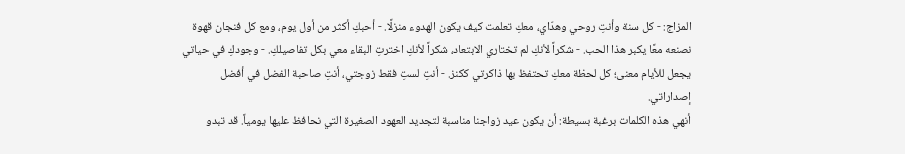المزاج: - كل سنة وأنتِ روحي وهدّاي، معكِ تعلمت كيف يكون الهدوء منزلًا. - أحبكِ أكثر من أول يوم، ومع كل فنجان قهوة نصنعه معًا يكبر هذا الحب. - شكراً لأنكِ لم تختاري الابتعاد، شكراً لأنكِ اخترتِ البقاء معي بكل تفاصيلكِ. - وجودكِ في حياتي يجعل للأيام معنى؛ كل لحظة معكِ تحتفظ بها ذاكرتي ككنز. - أنتِ لستِ فقط زوجتي، أنتِ صاحبة الفضل في أفضل إصداراتي.
أنهي هذه الكلمات برغبة بسيطة: أن يكون عيد زواجنا مناسبة لتجديد العهود الصغيرة التي نحافظ عليها يومياً. قد تبدو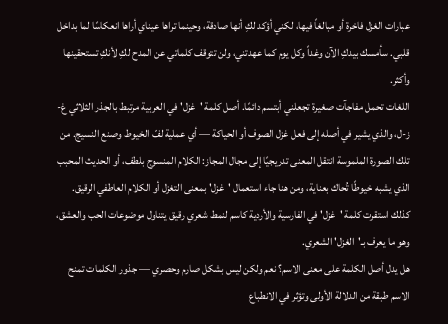عبارات الغزل فاخرة أو مبالغاً فيها، لكني أؤكد لكِ أنها صادقة، وحينما تراها عيناي أراها انعكاسًا لما بداخل قلبي. سأمسك بيدكِ الآن وغداً وكل يوم كما عهدتني، ولن تتوقف كلماتي عن المدح لكِ لأنكِ تستحقينها وأكثر.
اللغات تحمل مفاجآت صغيرة تجعلني أبتسم دائمًا. أصل كلمة 'غزل' في العربية مرتبط بالجذر الثلاثي غ-ز-ل، والذي يشير في أصله إلى فعل غزل الصوف أو الحياكة — أي عملية لفّ الخيوط وصنع النسيج. من تلك الصورة الملموسة انتقل المعنى تدريجيًا إلى مجال المجاز: الكلام المنسوج بلطف، أو الحديث المحبب الذي يشبه خيوطًا تُحاك بعناية، ومن هنا جاء استعمال 'غزل' بمعنى التغزل أو الكلام العاطفي الرقيق. كذلك استقرت كلمة 'غزل' في الفارسية والأردية كاسم لنمط شعري رقيق يتناول موضوعات الحب والعشق، وهو ما يعرف بـ'الغزل' الشعري.
هل يدل أصل الكلمة على معنى الاسم؟ نعم ولكن ليس بشكل صارم وحصري — جذور الكلمات تمنح الاسم طبقة من الدلالة الأولى وتؤثر في الانطباع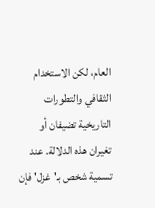العام، لكن الاستخدام الثقافي والتطورات التاريخية تضيفان أو تغيران هذه الدلالة. عند تسمية شخص بـ'غزل' فإن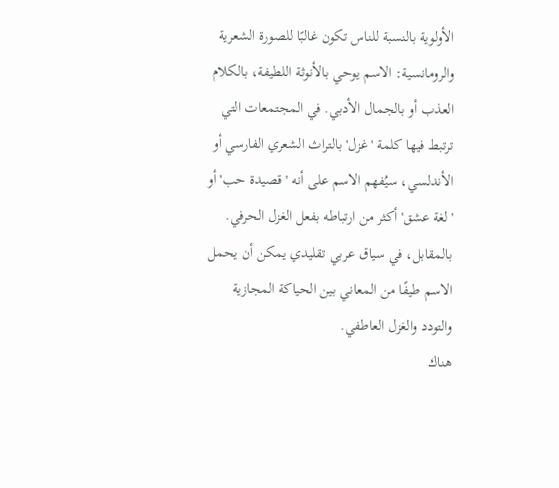الأولوية بالنسبة للناس تكون غالبًا للصورة الشعرية والرومانسية: الاسم يوحي بالأنوثة اللطيفة، بالكلام العذب أو بالجمال الأدبي. في المجتمعات التي ترتبط فيها كلمة 'غزل' بالتراث الشعري الفارسي أو الأندلسي، سيُفهم الاسم على أنه 'قصيدة حب' أو 'لغة عشق' أكثر من ارتباطه بفعل الغزل الحرفي. بالمقابل، في سياق عربي تقليدي يمكن أن يحمل الاسم طيفًا من المعاني بين الحياكة المجازية والتودد والغزل العاطفي.
هناك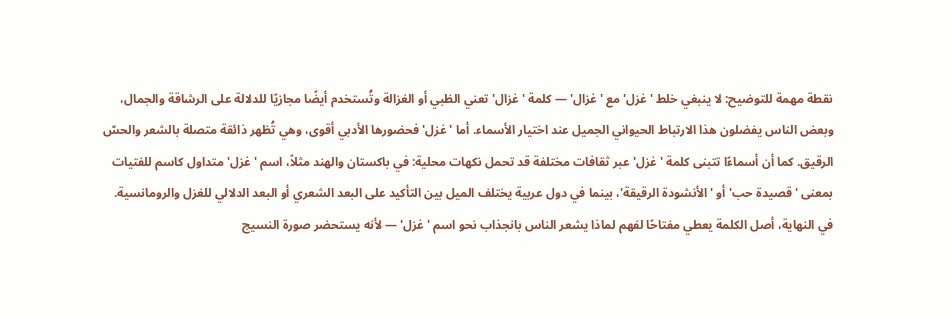نقطة مهمة للتوضيح: لا ينبغي خلط 'غزل' مع 'غزال' — كلمة 'غزال' تعني الظبي أو الغزالة وتُستخدم أيضًا مجازيًا للدلالة على الرشاقة والجمال، وبعض الناس يفضلون هذا الارتباط الحيواني الجميل عند اختيار الأسماء. أما 'غزل' فحضورها الأدبي أقوى، وهي تُظهر ذائقة متصلة بالشعر والحسّ الرقيق. كما أن أسماءًا تتبنى كلمة 'غزل' عبر ثقافات مختلفة قد تحمل نكهات محلية: في باكستان والهند مثلاً، اسم 'غزل' متداول كاسم للفتيات بمعنى 'قصيدة حب' أو 'الأنشودة الرقيقة'، بينما في دول عربية يختلف الميل بين التأكيد على البعد الشعري أو البعد الدلالي للغزل والرومانسية.
في النهاية، أصل الكلمة يعطي مفتاحًا لفهم لماذا يشعر الناس بانجذاب نحو اسم 'غزل' — لأنه يستحضر صورة النسيج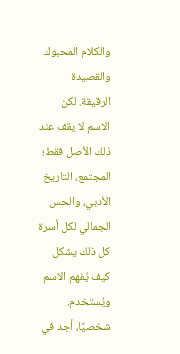والكلام المحبوك والقصيدة الرقيقة. لكن الاسم لا يقف عند ذلك الأصل فقط؛ المجتمع، التاريخ الأدبي، والحس الجمالي لكل أسرة كل ذلك يشكل كيف يُفهم الاسم ويُستخدم. شخصيًا، أجد في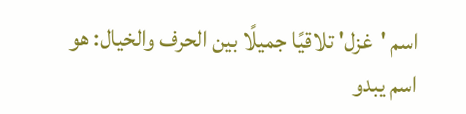اسم 'غزل' تلاقيًا جميلًا بين الحرف والخيال: هو اسم يبدو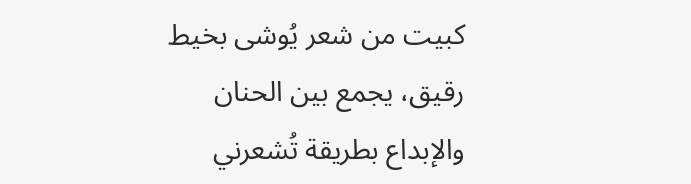كبيت من شعر يُوشى بخيط رقيق، يجمع بين الحنان والإبداع بطريقة تُشعرني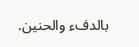بالدفء والحنين.